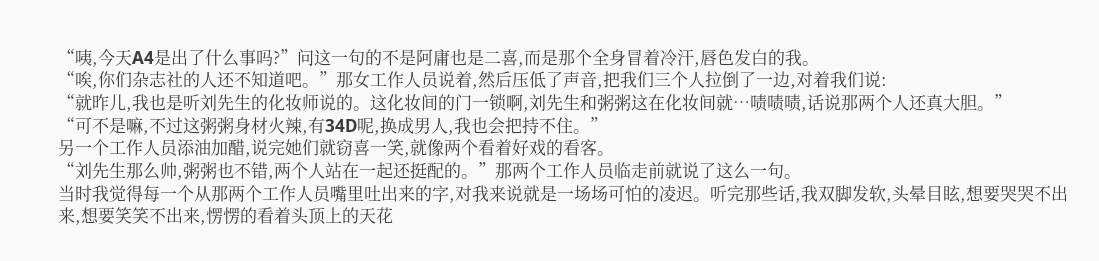“咦,今天A4是出了什么事吗?”问这一句的不是阿庸也是二喜,而是那个全身冒着冷汗,唇色发白的我。
“唉,你们杂志社的人还不知道吧。”那女工作人员说着,然后压低了声音,把我们三个人拉倒了一边,对着我们说:
“就昨儿,我也是听刘先生的化妆师说的。这化妆间的门一锁啊,刘先生和粥粥这在化妆间就…啧啧啧,话说那两个人还真大胆。”
“可不是嘛,不过这粥粥身材火辣,有34D呢,换成男人,我也会把持不住。”
另一个工作人员添油加醋,说完她们就窃喜一笑,就像两个看着好戏的看客。
“刘先生那么帅,粥粥也不错,两个人站在一起还挺配的。”那两个工作人员临走前就说了这么一句。
当时我觉得每一个从那两个工作人员嘴里吐出来的字,对我来说就是一场场可怕的凌迟。听完那些话,我双脚发软,头晕目眩,想要哭哭不出来,想要笑笑不出来,愣愣的看着头顶上的天花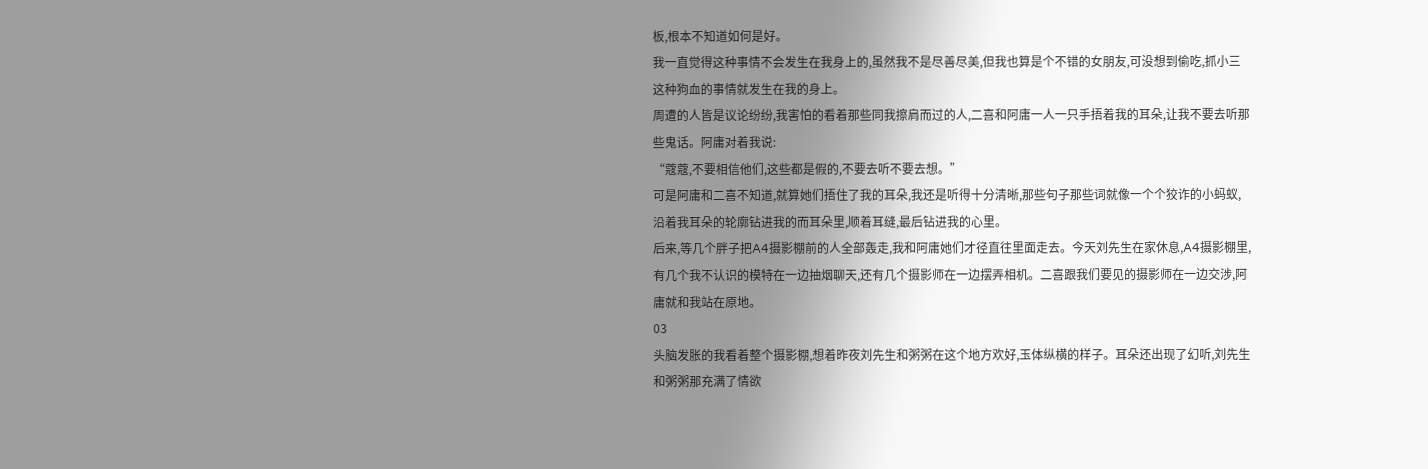板,根本不知道如何是好。
我一直觉得这种事情不会发生在我身上的,虽然我不是尽善尽美,但我也算是个不错的女朋友,可没想到偷吃,抓小三这种狗血的事情就发生在我的身上。
周遭的人皆是议论纷纷,我害怕的看着那些同我擦肩而过的人,二喜和阿庸一人一只手捂着我的耳朵,让我不要去听那些鬼话。阿庸对着我说:
“蔻蔻,不要相信他们,这些都是假的,不要去听不要去想。”
可是阿庸和二喜不知道,就算她们捂住了我的耳朵,我还是听得十分清晰,那些句子那些词就像一个个狡诈的小蚂蚁,沿着我耳朵的轮廓钻进我的而耳朵里,顺着耳缝,最后钻进我的心里。
后来,等几个胖子把A4摄影棚前的人全部轰走,我和阿庸她们才径直往里面走去。今天刘先生在家休息,A4摄影棚里,有几个我不认识的模特在一边抽烟聊天,还有几个摄影师在一边摆弄相机。二喜跟我们要见的摄影师在一边交涉,阿庸就和我站在原地。
03
头脑发胀的我看着整个摄影棚,想着昨夜刘先生和粥粥在这个地方欢好,玉体纵横的样子。耳朵还出现了幻听,刘先生和粥粥那充满了情欲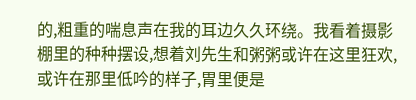的,粗重的喘息声在我的耳边久久环绕。我看着摄影棚里的种种摆设,想着刘先生和粥粥或许在这里狂欢,或许在那里低吟的样子,胃里便是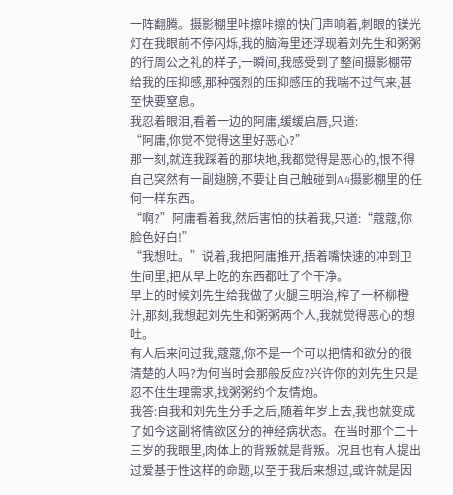一阵翻腾。摄影棚里咔擦咔擦的快门声响着,刺眼的镁光灯在我眼前不停闪烁,我的脑海里还浮现着刘先生和粥粥的行周公之礼的样子,一瞬间,我感受到了整间摄影棚带给我的压抑感,那种强烈的压抑感压的我喘不过气来,甚至快要窒息。
我忍着眼泪,看着一边的阿庸,缓缓启唇,只道:
“阿庸,你觉不觉得这里好恶心?”
那一刻,就连我踩着的那块地,我都觉得是恶心的,恨不得自己突然有一副翅膀,不要让自己触碰到A4摄影棚里的任何一样东西。
“啊?”阿庸看着我,然后害怕的扶着我,只道:“蔻蔻,你脸色好白!”
“我想吐。”说着,我把阿庸推开,捂着嘴快速的冲到卫生间里,把从早上吃的东西都吐了个干净。
早上的时候刘先生给我做了火腿三明治,榨了一杯柳橙汁,那刻,我想起刘先生和粥粥两个人,我就觉得恶心的想吐。
有人后来问过我,蔻蔻,你不是一个可以把情和欲分的很清楚的人吗?为何当时会那般反应?兴许你的刘先生只是忍不住生理需求,找粥粥约个友情炮。
我答:自我和刘先生分手之后,随着年岁上去,我也就变成了如今这副将情欲区分的神经病状态。在当时那个二十三岁的我眼里,肉体上的背叛就是背叛。况且也有人提出过爱基于性这样的命题,以至于我后来想过,或许就是因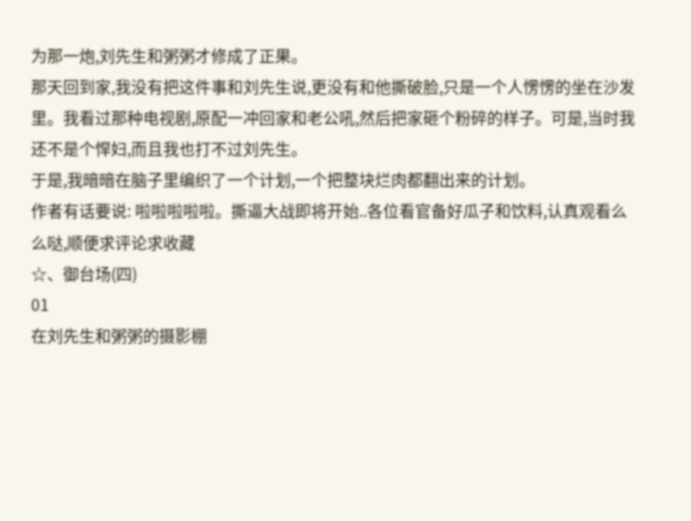为那一炮,刘先生和粥粥才修成了正果。
那天回到家,我没有把这件事和刘先生说,更没有和他撕破脸,只是一个人愣愣的坐在沙发里。我看过那种电视剧,原配一冲回家和老公吼,然后把家砸个粉碎的样子。可是,当时我还不是个悍妇,而且我也打不过刘先生。
于是,我暗暗在脑子里编织了一个计划,一个把整块烂肉都翻出来的计划。
作者有话要说: 啦啦啦啦啦。撕逼大战即将开始..各位看官备好瓜子和饮料,认真观看么么哒,顺便求评论求收藏
☆、御台场(四)
01
在刘先生和粥粥的摄影棚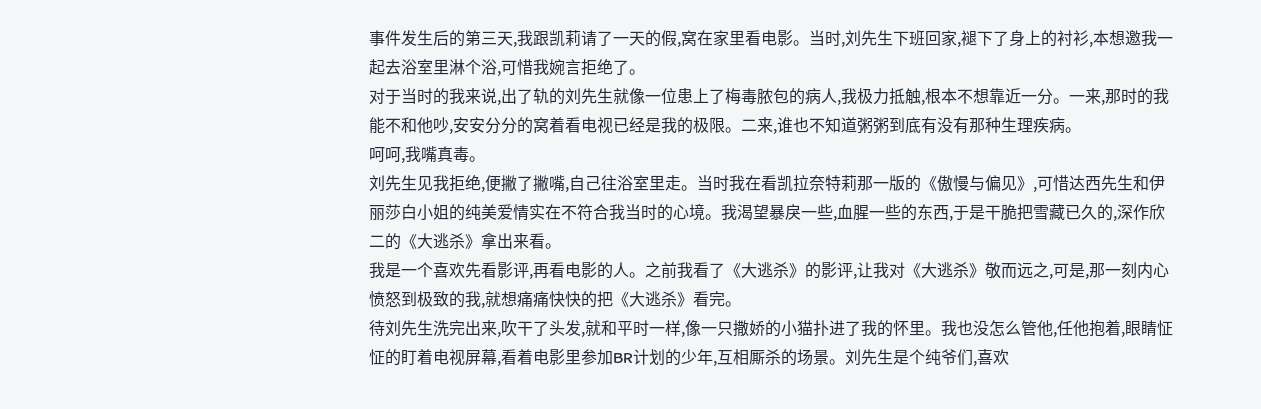事件发生后的第三天,我跟凯莉请了一天的假,窝在家里看电影。当时,刘先生下班回家,褪下了身上的衬衫,本想邀我一起去浴室里淋个浴,可惜我婉言拒绝了。
对于当时的我来说,出了轨的刘先生就像一位患上了梅毒脓包的病人,我极力抵触,根本不想靠近一分。一来,那时的我能不和他吵,安安分分的窝着看电视已经是我的极限。二来,谁也不知道粥粥到底有没有那种生理疾病。
呵呵,我嘴真毒。
刘先生见我拒绝,便撇了撇嘴,自己往浴室里走。当时我在看凯拉奈特莉那一版的《傲慢与偏见》,可惜达西先生和伊丽莎白小姐的纯美爱情实在不符合我当时的心境。我渴望暴戾一些,血腥一些的东西,于是干脆把雪藏已久的,深作欣二的《大逃杀》拿出来看。
我是一个喜欢先看影评,再看电影的人。之前我看了《大逃杀》的影评,让我对《大逃杀》敬而远之,可是,那一刻内心愤怒到极致的我,就想痛痛快快的把《大逃杀》看完。
待刘先生洗完出来,吹干了头发,就和平时一样,像一只撒娇的小猫扑进了我的怀里。我也没怎么管他,任他抱着,眼睛怔怔的盯着电视屏幕,看着电影里参加BR计划的少年,互相厮杀的场景。刘先生是个纯爷们,喜欢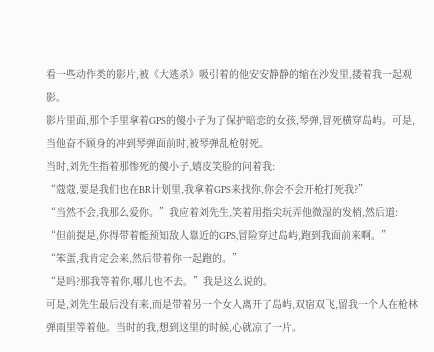看一些动作类的影片,被《大逃杀》吸引着的他安安静静的缩在沙发里,搂着我一起观影。
影片里面,那个手里拿着GPS的傻小子为了保护暗恋的女孩,琴弹,冒死横穿岛屿。可是,当他奋不顾身的冲到琴弹面前时,被琴弹乱枪射死。
当时,刘先生指着那惨死的傻小子,嬉皮笑脸的问着我:
“蔻蔻,要是我们也在BR计划里,我拿着GPS来找你,你会不会开枪打死我?”
“当然不会,我那么爱你。”我应着刘先生,笑着用指尖玩弄他微湿的发梢,然后道:
“但前提是,你得带着能预知敌人靠近的GPS,冒险穿过岛屿,跑到我面前来啊。”
“笨蛋,我肯定会来,然后带着你一起跑的。”
“是吗?那我等着你,哪儿也不去。”我是这么说的。
可是,刘先生最后没有来,而是带着另一个女人离开了岛屿,双宿双飞,留我一个人在枪林弹雨里等着他。当时的我,想到这里的时候,心就凉了一片。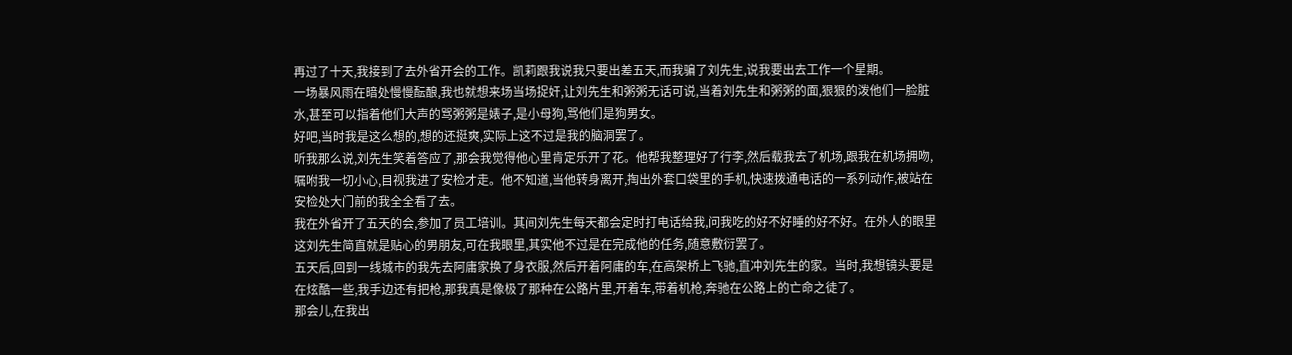再过了十天,我接到了去外省开会的工作。凯莉跟我说我只要出差五天,而我骗了刘先生,说我要出去工作一个星期。
一场暴风雨在暗处慢慢酝酿,我也就想来场当场捉奸,让刘先生和粥粥无话可说,当着刘先生和粥粥的面,狠狠的泼他们一脸脏水,甚至可以指着他们大声的骂粥粥是婊子,是小母狗,骂他们是狗男女。
好吧,当时我是这么想的,想的还挺爽,实际上这不过是我的脑洞罢了。
听我那么说,刘先生笑着答应了,那会我觉得他心里肯定乐开了花。他帮我整理好了行李,然后载我去了机场,跟我在机场拥吻,嘱咐我一切小心,目视我进了安检才走。他不知道,当他转身离开,掏出外套口袋里的手机,快速拨通电话的一系列动作,被站在安检处大门前的我全全看了去。
我在外省开了五天的会,参加了员工培训。其间刘先生每天都会定时打电话给我,问我吃的好不好睡的好不好。在外人的眼里这刘先生简直就是贴心的男朋友,可在我眼里,其实他不过是在完成他的任务,随意敷衍罢了。
五天后,回到一线城市的我先去阿庸家换了身衣服,然后开着阿庸的车,在高架桥上飞驰,直冲刘先生的家。当时,我想镜头要是在炫酷一些,我手边还有把枪,那我真是像极了那种在公路片里,开着车,带着机枪,奔驰在公路上的亡命之徒了。
那会儿,在我出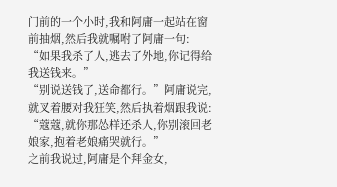门前的一个小时,我和阿庸一起站在窗前抽烟,然后我就嘱咐了阿庸一句:
“如果我杀了人,逃去了外地,你记得给我送钱来。”
“别说送钱了,送命都行。”阿庸说完,就叉着腰对我狂笑,然后执着烟跟我说:
“蔻蔻,就你那怂样还杀人,你别滚回老娘家,抱着老娘痛哭就行。”
之前我说过,阿庸是个拜金女,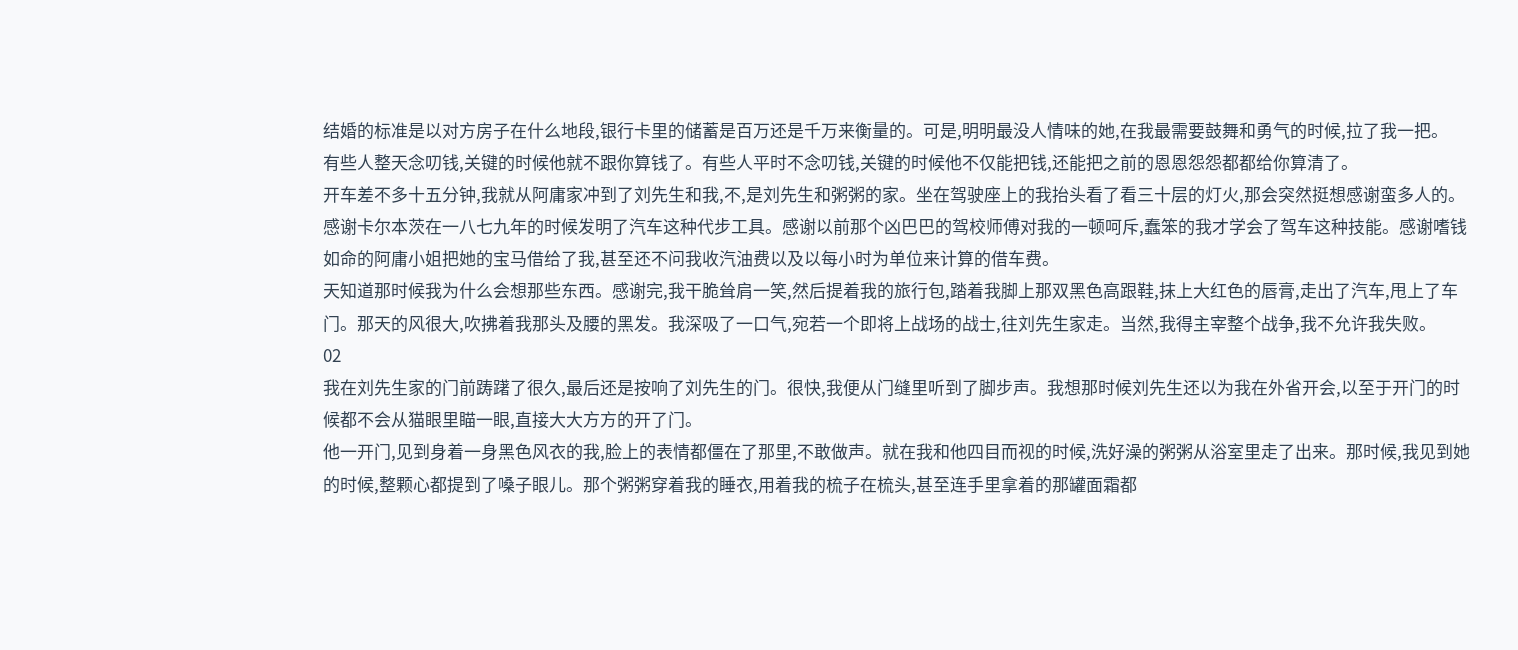结婚的标准是以对方房子在什么地段,银行卡里的储蓄是百万还是千万来衡量的。可是,明明最没人情味的她,在我最需要鼓舞和勇气的时候,拉了我一把。
有些人整天念叨钱,关键的时候他就不跟你算钱了。有些人平时不念叨钱,关键的时候他不仅能把钱,还能把之前的恩恩怨怨都都给你算清了。
开车差不多十五分钟,我就从阿庸家冲到了刘先生和我,不,是刘先生和粥粥的家。坐在驾驶座上的我抬头看了看三十层的灯火,那会突然挺想感谢蛮多人的。
感谢卡尔本茨在一八七九年的时候发明了汽车这种代步工具。感谢以前那个凶巴巴的驾校师傅对我的一顿呵斥,蠢笨的我才学会了驾车这种技能。感谢嗜钱如命的阿庸小姐把她的宝马借给了我,甚至还不问我收汽油费以及以每小时为单位来计算的借车费。
天知道那时候我为什么会想那些东西。感谢完,我干脆耸肩一笑,然后提着我的旅行包,踏着我脚上那双黑色高跟鞋,抹上大红色的唇膏,走出了汽车,甩上了车门。那天的风很大,吹拂着我那头及腰的黑发。我深吸了一口气,宛若一个即将上战场的战士,往刘先生家走。当然,我得主宰整个战争,我不允许我失败。
02
我在刘先生家的门前踌躇了很久,最后还是按响了刘先生的门。很快,我便从门缝里听到了脚步声。我想那时候刘先生还以为我在外省开会,以至于开门的时候都不会从猫眼里瞄一眼,直接大大方方的开了门。
他一开门,见到身着一身黑色风衣的我,脸上的表情都僵在了那里,不敢做声。就在我和他四目而视的时候,洗好澡的粥粥从浴室里走了出来。那时候,我见到她的时候,整颗心都提到了嗓子眼儿。那个粥粥穿着我的睡衣,用着我的梳子在梳头,甚至连手里拿着的那罐面霜都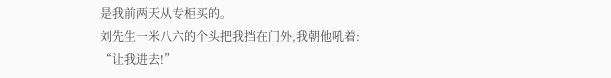是我前两天从专柜买的。
刘先生一米八六的个头把我挡在门外,我朝他吼着:
“让我进去!”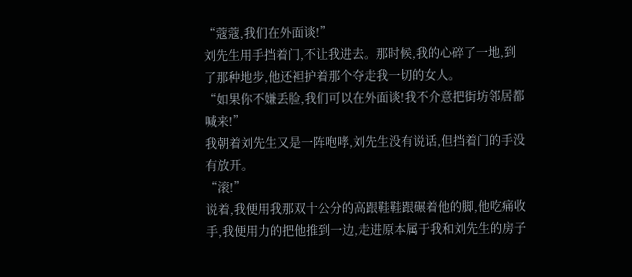“蔻蔻,我们在外面谈!”
刘先生用手挡着门,不让我进去。那时候,我的心碎了一地,到了那种地步,他还袒护着那个夺走我一切的女人。
“如果你不嫌丢脸,我们可以在外面谈!我不介意把街坊邻居都喊来!”
我朝着刘先生又是一阵咆哮,刘先生没有说话,但挡着门的手没有放开。
“滚!”
说着,我便用我那双十公分的高跟鞋鞋跟碾着他的脚,他吃痛收手,我便用力的把他推到一边,走进原本属于我和刘先生的房子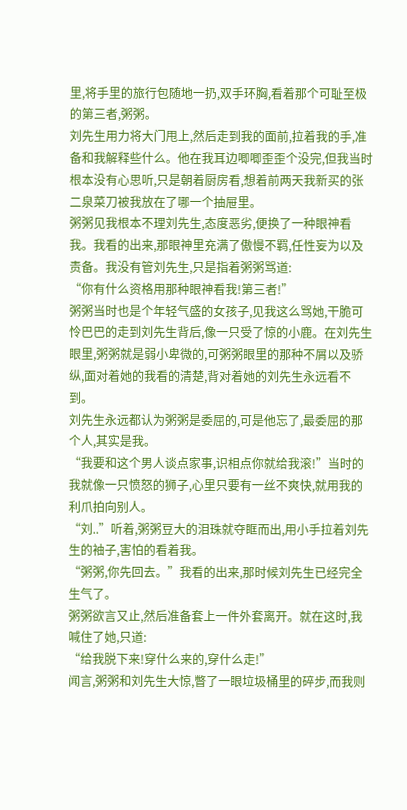里,将手里的旅行包随地一扔,双手环胸,看着那个可耻至极的第三者,粥粥。
刘先生用力将大门甩上,然后走到我的面前,拉着我的手,准备和我解释些什么。他在我耳边唧唧歪歪个没完,但我当时根本没有心思听,只是朝着厨房看,想着前两天我新买的张二泉菜刀被我放在了哪一个抽屉里。
粥粥见我根本不理刘先生,态度恶劣,便换了一种眼神看我。我看的出来,那眼神里充满了傲慢不羁,任性妄为以及责备。我没有管刘先生,只是指着粥粥骂道:
“你有什么资格用那种眼神看我!第三者!”
粥粥当时也是个年轻气盛的女孩子,见我这么骂她,干脆可怜巴巴的走到刘先生背后,像一只受了惊的小鹿。在刘先生眼里,粥粥就是弱小卑微的,可粥粥眼里的那种不屑以及骄纵,面对着她的我看的清楚,背对着她的刘先生永远看不到。
刘先生永远都认为粥粥是委屈的,可是他忘了,最委屈的那个人,其实是我。
“我要和这个男人谈点家事,识相点你就给我滚!”当时的我就像一只愤怒的狮子,心里只要有一丝不爽快,就用我的利爪拍向别人。
“刘..”听着,粥粥豆大的泪珠就夺眶而出,用小手拉着刘先生的袖子,害怕的看着我。
“粥粥,你先回去。”我看的出来,那时候刘先生已经完全生气了。
粥粥欲言又止,然后准备套上一件外套离开。就在这时,我喊住了她,只道:
“给我脱下来!穿什么来的,穿什么走!”
闻言,粥粥和刘先生大惊,瞥了一眼垃圾桶里的碎步,而我则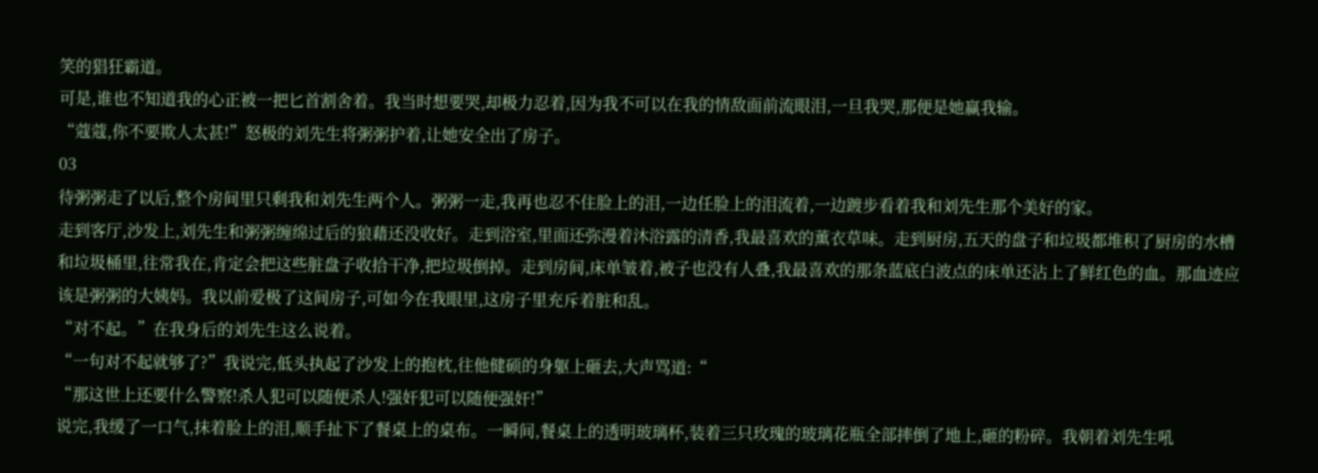笑的猖狂霸道。
可是,谁也不知道我的心正被一把匕首割舍着。我当时想要哭,却极力忍着,因为我不可以在我的情敌面前流眼泪,一旦我哭,那便是她赢我输。
“蔻蔻,你不要欺人太甚!”怒极的刘先生将粥粥护着,让她安全出了房子。
03
待粥粥走了以后,整个房间里只剩我和刘先生两个人。粥粥一走,我再也忍不住脸上的泪,一边任脸上的泪流着,一边踱步看着我和刘先生那个美好的家。
走到客厅,沙发上,刘先生和粥粥缠绵过后的狼藉还没收好。走到浴室,里面还弥漫着沐浴露的清香,我最喜欢的薰衣草味。走到厨房,五天的盘子和垃圾都堆积了厨房的水槽和垃圾桶里,往常我在,肯定会把这些脏盘子收拾干净,把垃圾倒掉。走到房间,床单皱着,被子也没有人叠,我最喜欢的那条蓝底白波点的床单还沾上了鲜红色的血。那血迹应该是粥粥的大姨妈。我以前爱极了这间房子,可如今在我眼里,这房子里充斥着脏和乱。
“对不起。”在我身后的刘先生这么说着。
“一句对不起就够了?”我说完,低头执起了沙发上的抱枕,往他健硕的身躯上砸去,大声骂道:“
“那这世上还要什么警察!杀人犯可以随便杀人!强奸犯可以随便强奸!”
说完,我缓了一口气,抹着脸上的泪,顺手扯下了餐桌上的桌布。一瞬间,餐桌上的透明玻璃杯,装着三只玫瑰的玻璃花瓶全部摔倒了地上,砸的粉碎。我朝着刘先生吼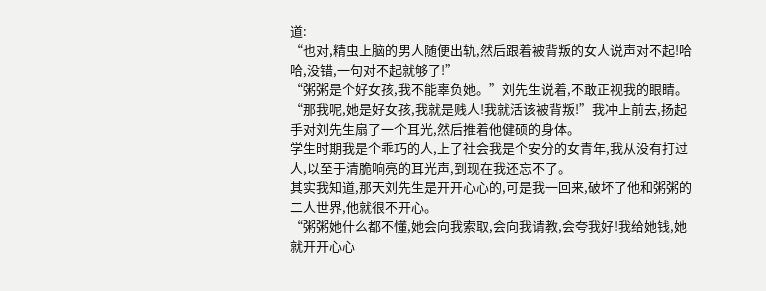道:
“也对,精虫上脑的男人随便出轨,然后跟着被背叛的女人说声对不起!哈哈,没错,一句对不起就够了!”
“粥粥是个好女孩,我不能辜负她。”刘先生说着,不敢正视我的眼睛。
“那我呢,她是好女孩,我就是贱人!我就活该被背叛!”我冲上前去,扬起手对刘先生扇了一个耳光,然后推着他健硕的身体。
学生时期我是个乖巧的人,上了社会我是个安分的女青年,我从没有打过人,以至于清脆响亮的耳光声,到现在我还忘不了。
其实我知道,那天刘先生是开开心心的,可是我一回来,破坏了他和粥粥的二人世界,他就很不开心。
“粥粥她什么都不懂,她会向我索取,会向我请教,会夸我好!我给她钱,她就开开心心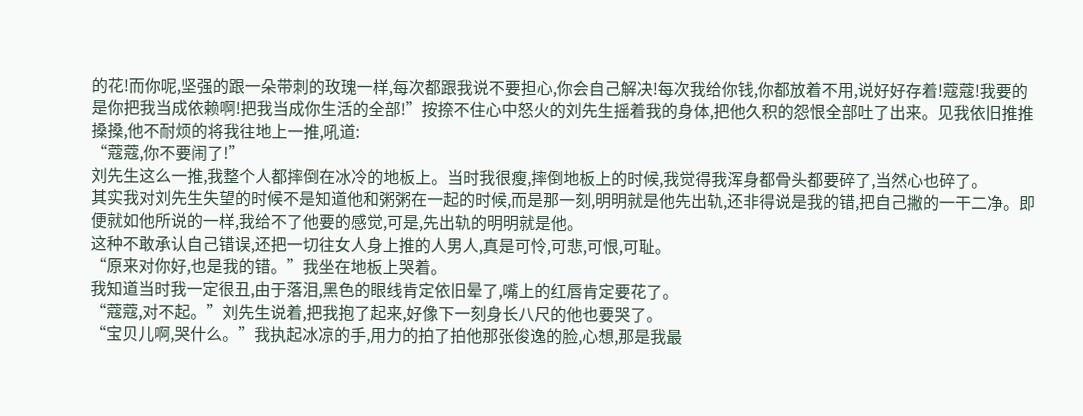的花!而你呢,坚强的跟一朵带刺的玫瑰一样,每次都跟我说不要担心,你会自己解决!每次我给你钱,你都放着不用,说好好存着!蔻蔻!我要的是你把我当成依赖啊!把我当成你生活的全部!”按捺不住心中怒火的刘先生摇着我的身体,把他久积的怨恨全部吐了出来。见我依旧推推搡搡,他不耐烦的将我往地上一推,吼道:
“蔻蔻,你不要闹了!”
刘先生这么一推,我整个人都摔倒在冰冷的地板上。当时我很瘦,摔倒地板上的时候,我觉得我浑身都骨头都要碎了,当然心也碎了。
其实我对刘先生失望的时候不是知道他和粥粥在一起的时候,而是那一刻,明明就是他先出轨,还非得说是我的错,把自己撇的一干二净。即便就如他所说的一样,我给不了他要的感觉,可是,先出轨的明明就是他。
这种不敢承认自己错误,还把一切往女人身上推的人男人,真是可怜,可悲,可恨,可耻。
“原来对你好,也是我的错。”我坐在地板上哭着。
我知道当时我一定很丑,由于落泪,黑色的眼线肯定依旧晕了,嘴上的红唇肯定要花了。
“蔻蔻,对不起。”刘先生说着,把我抱了起来,好像下一刻身长八尺的他也要哭了。
“宝贝儿啊,哭什么。”我执起冰凉的手,用力的拍了拍他那张俊逸的脸,心想,那是我最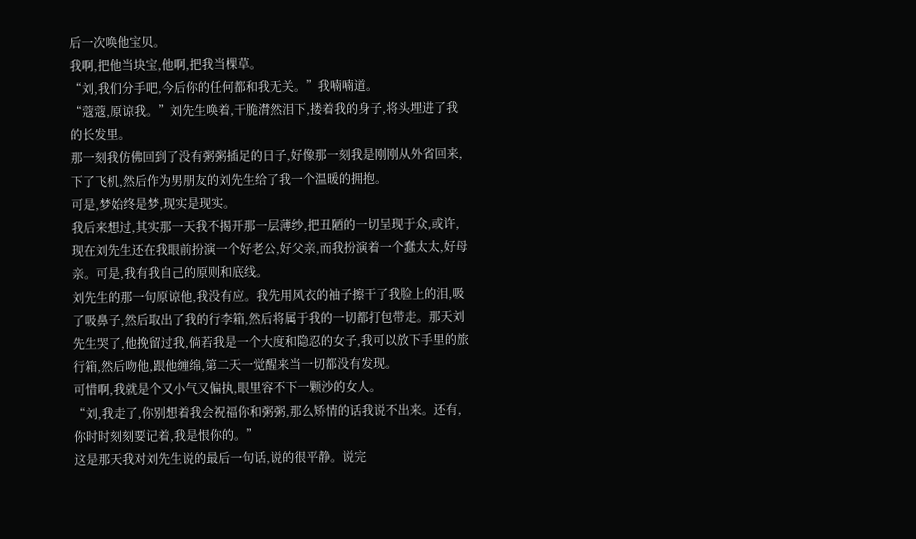后一次唤他宝贝。
我啊,把他当块宝,他啊,把我当棵草。
“刘,我们分手吧,今后你的任何都和我无关。”我喃喃道。
“蔻蔻,原谅我。”刘先生唤着,干脆潸然泪下,搂着我的身子,将头埋进了我的长发里。
那一刻我仿佛回到了没有粥粥插足的日子,好像那一刻我是刚刚从外省回来,下了飞机,然后作为男朋友的刘先生给了我一个温暖的拥抱。
可是,梦始终是梦,现实是现实。
我后来想过,其实那一天我不揭开那一层薄纱,把丑陋的一切呈现于众,或许,现在刘先生还在我眼前扮演一个好老公,好父亲,而我扮演着一个蠢太太,好母亲。可是,我有我自己的原则和底线。
刘先生的那一句原谅他,我没有应。我先用风衣的袖子擦干了我脸上的泪,吸了吸鼻子,然后取出了我的行李箱,然后将属于我的一切都打包带走。那天刘先生哭了,他挽留过我,倘若我是一个大度和隐忍的女子,我可以放下手里的旅行箱,然后吻他,跟他缠绵,第二天一觉醒来当一切都没有发现。
可惜啊,我就是个又小气又偏执,眼里容不下一颗沙的女人。
“刘,我走了,你别想着我会祝福你和粥粥,那么矫情的话我说不出来。还有,你时时刻刻要记着,我是恨你的。”
这是那天我对刘先生说的最后一句话,说的很平静。说完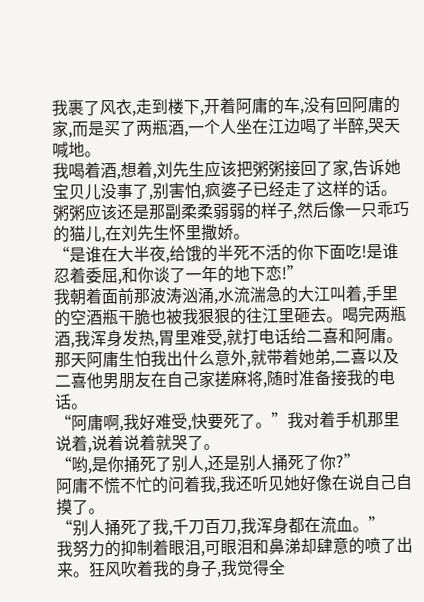我裹了风衣,走到楼下,开着阿庸的车,没有回阿庸的家,而是买了两瓶酒,一个人坐在江边喝了半醉,哭天喊地。
我喝着酒,想着,刘先生应该把粥粥接回了家,告诉她宝贝儿没事了,别害怕,疯婆子已经走了这样的话。粥粥应该还是那副柔柔弱弱的样子,然后像一只乖巧的猫儿,在刘先生怀里撒娇。
“是谁在大半夜,给饿的半死不活的你下面吃!是谁忍着委屈,和你谈了一年的地下恋!”
我朝着面前那波涛汹涌,水流湍急的大江叫着,手里的空酒瓶干脆也被我狠狠的往江里砸去。喝完两瓶酒,我浑身发热,胃里难受,就打电话给二喜和阿庸。
那天阿庸生怕我出什么意外,就带着她弟,二喜以及二喜他男朋友在自己家搓麻将,随时准备接我的电话。
“阿庸啊,我好难受,快要死了。”我对着手机那里说着,说着说着就哭了。
“哟,是你捅死了别人,还是别人捅死了你?”
阿庸不慌不忙的问着我,我还听见她好像在说自己自摸了。
“别人捅死了我,千刀百刀,我浑身都在流血。”
我努力的抑制着眼泪,可眼泪和鼻涕却肆意的喷了出来。狂风吹着我的身子,我觉得全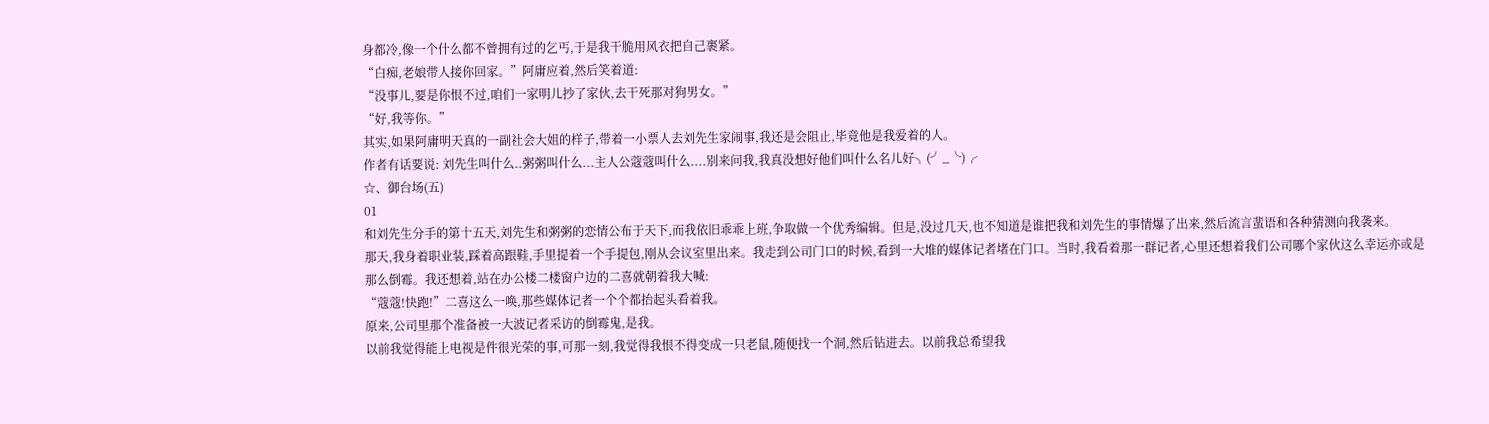身都冷,像一个什么都不曾拥有过的乞丐,于是我干脆用风衣把自己裹紧。
“白痴,老娘带人接你回家。”阿庸应着,然后笑着道:
“没事儿,要是你恨不过,咱们一家明儿抄了家伙,去干死那对狗男女。”
“好,我等你。”
其实,如果阿庸明天真的一副社会大姐的样子,带着一小票人去刘先生家闹事,我还是会阻止,毕竟他是我爱着的人。
作者有话要说: 刘先生叫什么..粥粥叫什么...主人公蔻蔻叫什么....别来问我,我真没想好他们叫什么名儿好╮(╯_╰)╭
☆、御台场(五)
01
和刘先生分手的第十五天,刘先生和粥粥的恋情公布于天下,而我依旧乖乖上班,争取做一个优秀编辑。但是,没过几天,也不知道是谁把我和刘先生的事情爆了出来,然后流言蜚语和各种猜测向我袭来。
那天,我身着职业装,踩着高跟鞋,手里提着一个手提包,刚从会议室里出来。我走到公司门口的时候,看到一大堆的媒体记者堵在门口。当时,我看着那一群记者,心里还想着我们公司哪个家伙这么幸运亦或是那么倒霉。我还想着,站在办公楼二楼窗户边的二喜就朝着我大喊:
“蔻蔻!快跑!”二喜这么一唤,那些媒体记者一个个都抬起头看着我。
原来,公司里那个准备被一大波记者采访的倒霉鬼,是我。
以前我觉得能上电视是件很光荣的事,可那一刻,我觉得我恨不得变成一只老鼠,随便找一个洞,然后钻进去。以前我总希望我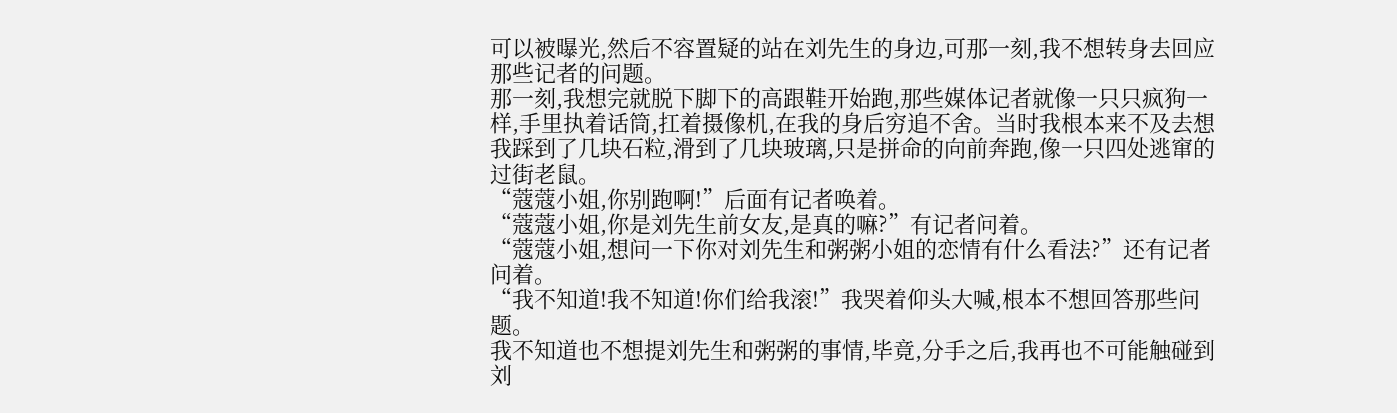可以被曝光,然后不容置疑的站在刘先生的身边,可那一刻,我不想转身去回应那些记者的问题。
那一刻,我想完就脱下脚下的高跟鞋开始跑,那些媒体记者就像一只只疯狗一样,手里执着话筒,扛着摄像机,在我的身后穷追不舍。当时我根本来不及去想我踩到了几块石粒,滑到了几块玻璃,只是拼命的向前奔跑,像一只四处逃窜的过街老鼠。
“蔻蔻小姐,你别跑啊!”后面有记者唤着。
“蔻蔻小姐,你是刘先生前女友,是真的嘛?”有记者问着。
“蔻蔻小姐,想问一下你对刘先生和粥粥小姐的恋情有什么看法?”还有记者问着。
“我不知道!我不知道!你们给我滚!”我哭着仰头大喊,根本不想回答那些问题。
我不知道也不想提刘先生和粥粥的事情,毕竟,分手之后,我再也不可能触碰到刘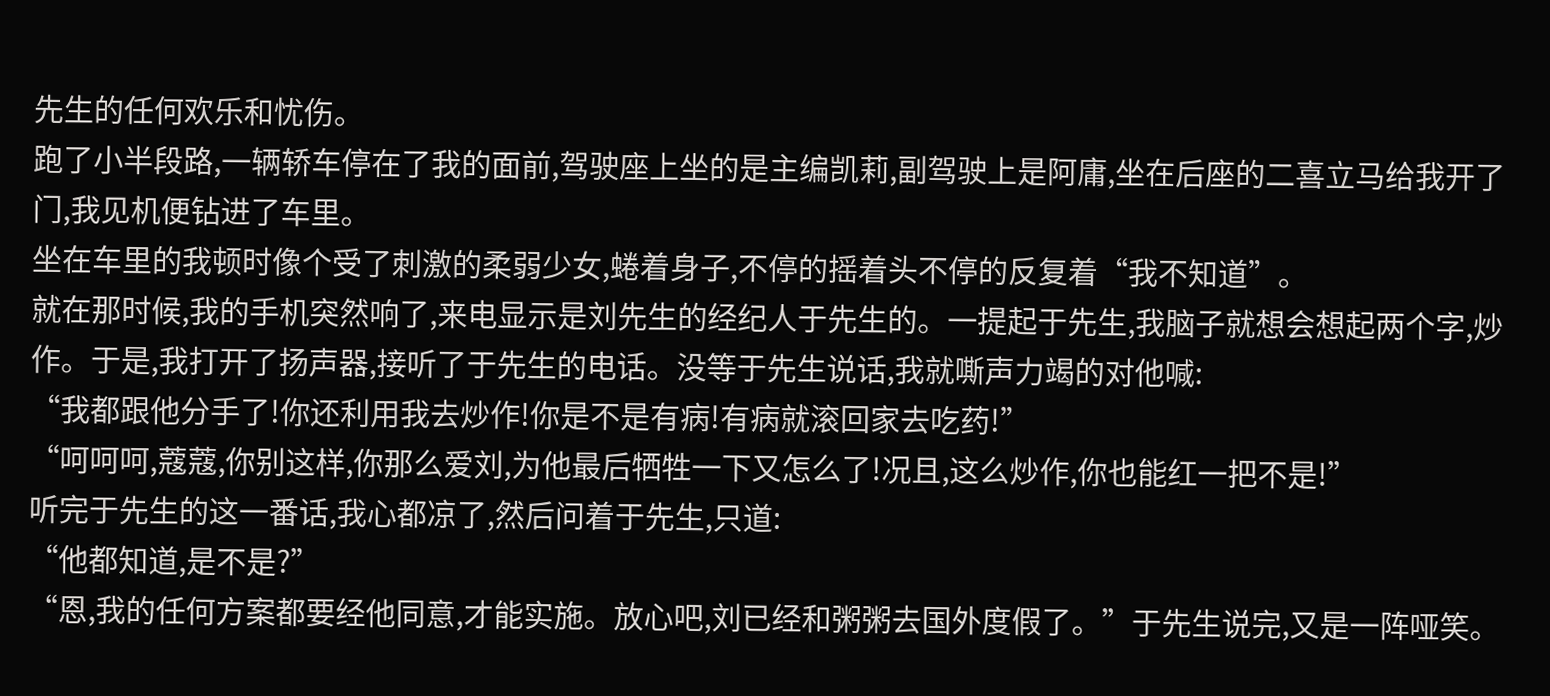先生的任何欢乐和忧伤。
跑了小半段路,一辆轿车停在了我的面前,驾驶座上坐的是主编凯莉,副驾驶上是阿庸,坐在后座的二喜立马给我开了门,我见机便钻进了车里。
坐在车里的我顿时像个受了刺激的柔弱少女,蜷着身子,不停的摇着头不停的反复着“我不知道”。
就在那时候,我的手机突然响了,来电显示是刘先生的经纪人于先生的。一提起于先生,我脑子就想会想起两个字,炒作。于是,我打开了扬声器,接听了于先生的电话。没等于先生说话,我就嘶声力竭的对他喊:
“我都跟他分手了!你还利用我去炒作!你是不是有病!有病就滚回家去吃药!”
“呵呵呵,蔻蔻,你别这样,你那么爱刘,为他最后牺牲一下又怎么了!况且,这么炒作,你也能红一把不是!”
听完于先生的这一番话,我心都凉了,然后问着于先生,只道:
“他都知道,是不是?”
“恩,我的任何方案都要经他同意,才能实施。放心吧,刘已经和粥粥去国外度假了。”于先生说完,又是一阵哑笑。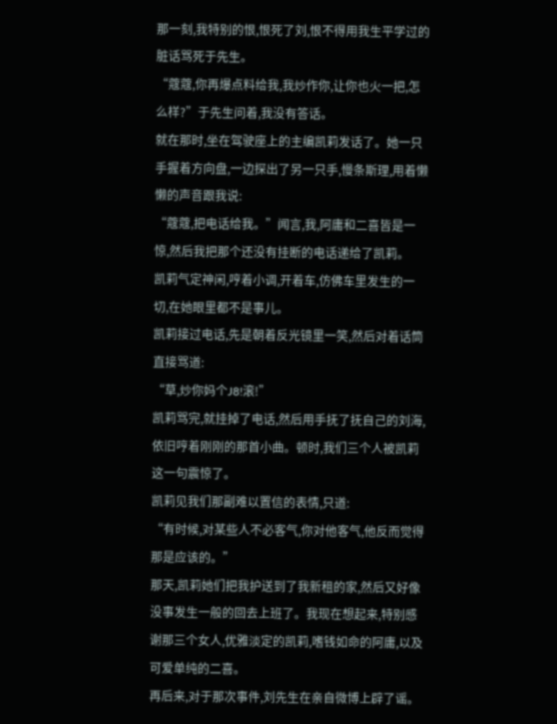那一刻,我特别的恨,恨死了刘,恨不得用我生平学过的脏话骂死于先生。
“蔻蔻,你再爆点料给我,我炒作你,让你也火一把,怎么样?”于先生问着,我没有答话。
就在那时,坐在驾驶座上的主编凯莉发话了。她一只手握着方向盘,一边探出了另一只手,慢条斯理,用着懒懒的声音跟我说:
“蔻蔻,把电话给我。”闻言,我,阿庸和二喜皆是一惊,然后我把那个还没有挂断的电话递给了凯莉。
凯莉气定神闲,哼着小调,开着车,仿佛车里发生的一切,在她眼里都不是事儿。
凯莉接过电话,先是朝着反光镜里一笑,然后对着话筒直接骂道:
“草,炒你妈个J8!滚!”
凯莉骂完,就挂掉了电话,然后用手抚了抚自己的刘海,依旧哼着刚刚的那首小曲。顿时,我们三个人被凯莉这一句震惊了。
凯莉见我们那副难以置信的表情,只道:
“有时候,对某些人不必客气,你对他客气,他反而觉得那是应该的。”
那天,凯莉她们把我护送到了我新租的家,然后又好像没事发生一般的回去上班了。我现在想起来,特别感谢那三个女人,优雅淡定的凯莉,嗜钱如命的阿庸,以及可爱单纯的二喜。
再后来,对于那次事件,刘先生在亲自微博上辟了谣。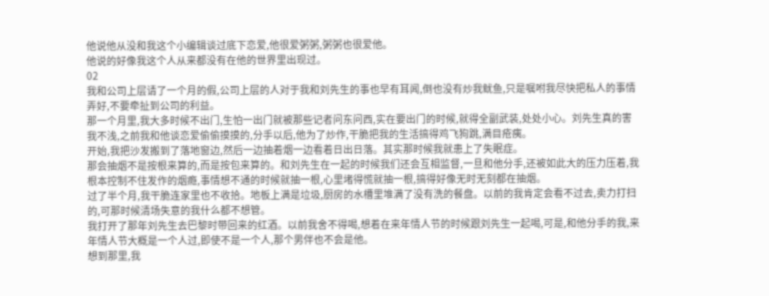他说他从没和我这个小编辑谈过底下恋爱,他很爱粥粥,粥粥也很爱他。
他说的好像我这个人从来都没有在他的世界里出现过。
02
我和公司上层请了一个月的假,公司上层的人对于我和刘先生的事也早有耳闻,倒也没有炒我鱿鱼,只是嘱咐我尽快把私人的事情弄好,不要牵扯到公司的利益。
那一个月里,我大多时候不出门,生怕一出门就被那些记者问东问西,实在要出门的时候,就得全副武装,处处小心。刘先生真的害我不浅,之前我和他谈恋爱偷偷摸摸的,分手以后,他为了炒作,干脆把我的生活搞得鸡飞狗跳,满目疮痍。
开始,我把沙发搬到了落地窗边,然后一边抽着烟一边看着日出日落。其实那时候我就患上了失眠症。
那会抽烟不是按根来算的,而是按包来算的。和刘先生在一起的时候我们还会互相监督,一旦和他分手,还被如此大的压力压着,我根本控制不住发作的烟瘾,事情想不通的时候就抽一根,心里堵得慌就抽一根,搞得好像无时无刻都在抽烟。
过了半个月,我干脆连家里也不收拾。地板上满是垃圾,厨房的水槽里堆满了没有洗的餐盘。以前的我肯定会看不过去,卖力打扫的,可那时候清场失意的我什么都不想管。
我打开了那年刘先生去巴黎时带回来的红酒。以前我舍不得喝,想着在来年情人节的时候跟刘先生一起喝,可是,和他分手的我,来年情人节大概是一个人过,即使不是一个人,那个男伴也不会是他。
想到那里,我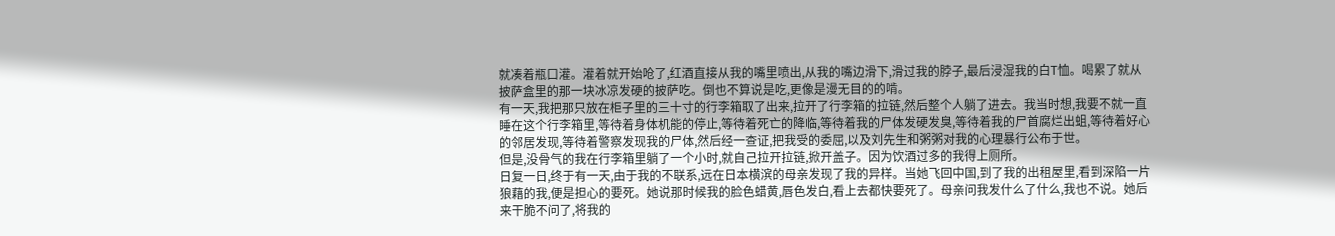就凑着瓶口灌。灌着就开始呛了,红酒直接从我的嘴里喷出,从我的嘴边滑下,滑过我的脖子,最后浸湿我的白T恤。喝累了就从披萨盒里的那一块冰凉发硬的披萨吃。倒也不算说是吃,更像是漫无目的的啃。
有一天,我把那只放在柜子里的三十寸的行李箱取了出来,拉开了行李箱的拉链,然后整个人躺了进去。我当时想,我要不就一直睡在这个行李箱里,等待着身体机能的停止,等待着死亡的降临,等待着我的尸体发硬发臭,等待着我的尸首腐烂出蛆,等待着好心的邻居发现,等待着警察发现我的尸体,然后经一查证,把我受的委屈,以及刘先生和粥粥对我的心理暴行公布于世。
但是,没骨气的我在行李箱里躺了一个小时,就自己拉开拉链,掀开盖子。因为饮酒过多的我得上厕所。
日复一日,终于有一天,由于我的不联系,远在日本横滨的母亲发现了我的异样。当她飞回中国,到了我的出租屋里,看到深陷一片狼藉的我,便是担心的要死。她说那时候我的脸色蜡黄,唇色发白,看上去都快要死了。母亲问我发什么了什么,我也不说。她后来干脆不问了,将我的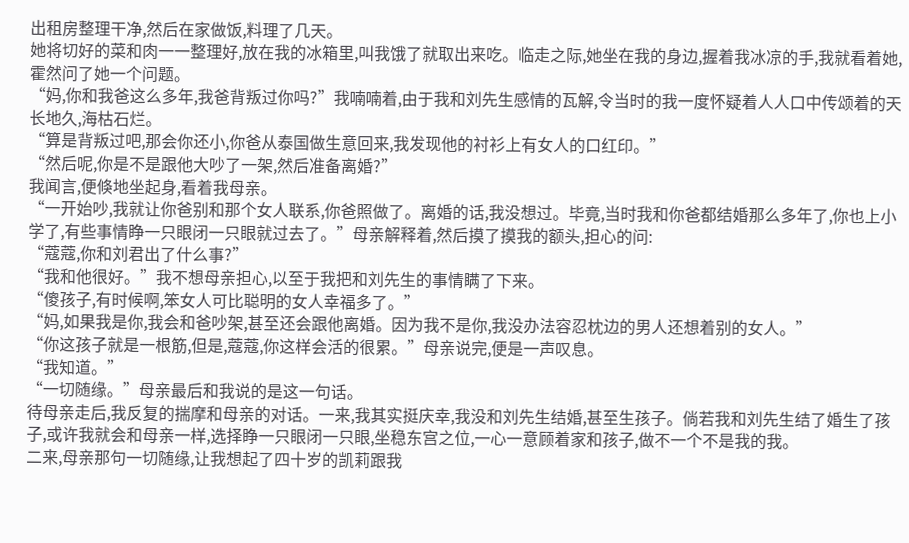出租房整理干净,然后在家做饭,料理了几天。
她将切好的菜和肉一一整理好,放在我的冰箱里,叫我饿了就取出来吃。临走之际,她坐在我的身边,握着我冰凉的手,我就看着她,霍然问了她一个问题。
“妈,你和我爸这么多年,我爸背叛过你吗?”我喃喃着,由于我和刘先生感情的瓦解,令当时的我一度怀疑着人人口中传颂着的天长地久,海枯石烂。
“算是背叛过吧,那会你还小,你爸从泰国做生意回来,我发现他的衬衫上有女人的口红印。”
“然后呢,你是不是跟他大吵了一架,然后准备离婚?”
我闻言,便倏地坐起身,看着我母亲。
“一开始吵,我就让你爸别和那个女人联系,你爸照做了。离婚的话,我没想过。毕竟,当时我和你爸都结婚那么多年了,你也上小学了,有些事情睁一只眼闭一只眼就过去了。”母亲解释着,然后摸了摸我的额头,担心的问:
“蔻蔻,你和刘君出了什么事?”
“我和他很好。”我不想母亲担心,以至于我把和刘先生的事情瞒了下来。
“傻孩子,有时候啊,笨女人可比聪明的女人幸福多了。”
“妈,如果我是你,我会和爸吵架,甚至还会跟他离婚。因为我不是你,我没办法容忍枕边的男人还想着别的女人。”
“你这孩子就是一根筋,但是,蔻蔻,你这样会活的很累。”母亲说完,便是一声叹息。
“我知道。”
“一切随缘。”母亲最后和我说的是这一句话。
待母亲走后,我反复的揣摩和母亲的对话。一来,我其实挺庆幸,我没和刘先生结婚,甚至生孩子。倘若我和刘先生结了婚生了孩子,或许我就会和母亲一样,选择睁一只眼闭一只眼,坐稳东宫之位,一心一意顾着家和孩子,做不一个不是我的我。
二来,母亲那句一切随缘,让我想起了四十岁的凯莉跟我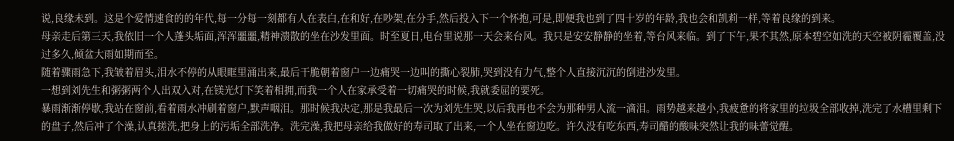说,良缘未到。这是个爱情速食的的年代,每一分每一刻都有人在表白,在和好,在吵架,在分手,然后投入下一个怀抱,可是,即便我也到了四十岁的年龄,我也会和凯莉一样,等着良缘的到来。
母亲走后第三天,我依旧一个人蓬头垢面,浑浑噩噩,精神溃散的坐在沙发里面。时至夏日,电台里说那一天会来台风。我只是安安静静的坐着,等台风来临。到了下午,果不其然,原本碧空如洗的天空被阴霾覆盖,没过多久,倾盆大雨如期而至。
随着骤雨急下,我皱着眉头,泪水不停的从眼眶里涌出来,最后干脆朝着窗户一边痛哭一边叫的撕心裂肺,哭到没有力气,整个人直接沉沉的倒进沙发里。
一想到刘先生和粥粥两个人出双入对,在镁光灯下笑着相拥,而我一个人在家承受着一切痛哭的时候,我就委屈的要死。
暴雨渐渐停歇,我站在窗前,看着雨水冲刷着窗户,默声咽泪。那时候我决定,那是我最后一次为刘先生哭,以后我再也不会为那种男人流一滴泪。雨势越来越小,我疲惫的将家里的垃圾全部收掉,洗完了水槽里剩下的盘子,然后冲了个澡,认真搓洗,把身上的污垢全部洗净。洗完澡,我把母亲给我做好的寿司取了出来,一个人坐在窗边吃。许久没有吃东西,寿司醋的酸味突然让我的味蕾觉醒。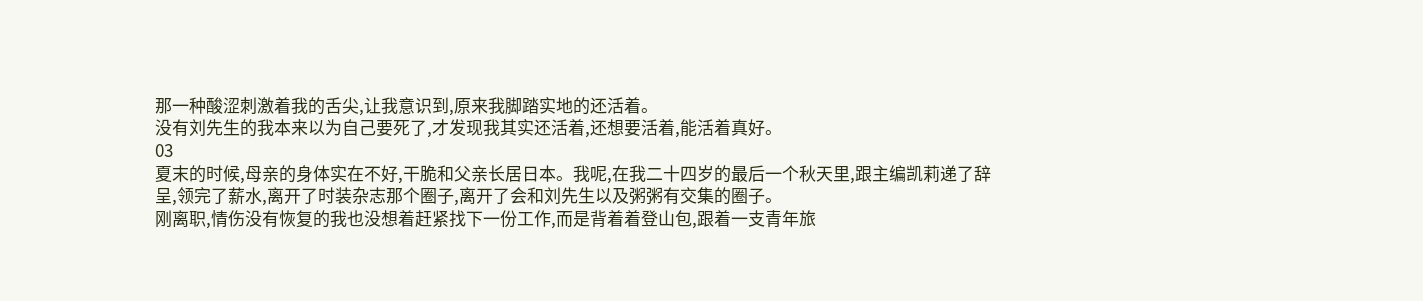那一种酸涩刺激着我的舌尖,让我意识到,原来我脚踏实地的还活着。
没有刘先生的我本来以为自己要死了,才发现我其实还活着,还想要活着,能活着真好。
03
夏末的时候,母亲的身体实在不好,干脆和父亲长居日本。我呢,在我二十四岁的最后一个秋天里,跟主编凯莉递了辞呈,领完了薪水,离开了时装杂志那个圈子,离开了会和刘先生以及粥粥有交集的圈子。
刚离职,情伤没有恢复的我也没想着赶紧找下一份工作,而是背着着登山包,跟着一支青年旅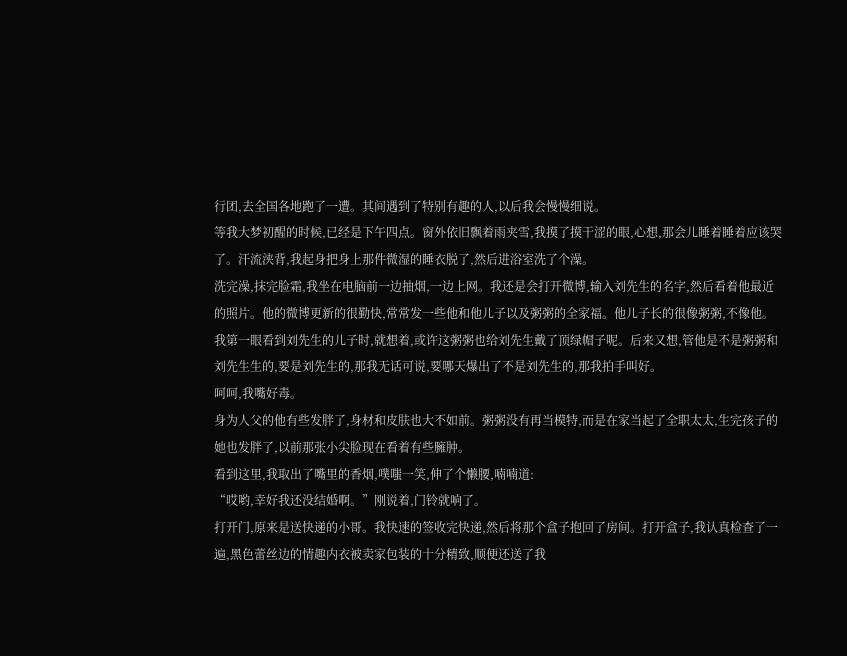行团,去全国各地跑了一遭。其间遇到了特别有趣的人,以后我会慢慢细说。
等我大梦初醒的时候,已经是下午四点。窗外依旧飘着雨夹雪,我摸了摸干涩的眼,心想,那会儿睡着睡着应该哭了。汗流浃背,我起身把身上那件微湿的睡衣脱了,然后进浴室洗了个澡。
洗完澡,抹完脸霜,我坐在电脑前一边抽烟,一边上网。我还是会打开微博,输入刘先生的名字,然后看着他最近的照片。他的微博更新的很勤快,常常发一些他和他儿子以及粥粥的全家福。他儿子长的很像粥粥,不像他。
我第一眼看到刘先生的儿子时,就想着,或许这粥粥也给刘先生戴了顶绿帽子呢。后来又想,管他是不是粥粥和刘先生生的,要是刘先生的,那我无话可说,要哪天爆出了不是刘先生的,那我拍手叫好。
呵呵,我嘴好毒。
身为人父的他有些发胖了,身材和皮肤也大不如前。粥粥没有再当模特,而是在家当起了全职太太,生完孩子的她也发胖了,以前那张小尖脸现在看着有些臃肿。
看到这里,我取出了嘴里的香烟,噗嗤一笑,伸了个懒腰,喃喃道:
“哎哟,幸好我还没结婚啊。”刚说着,门铃就响了。
打开门,原来是送快递的小哥。我快速的签收完快递,然后将那个盒子抱回了房间。打开盒子,我认真检查了一遍,黑色蕾丝边的情趣内衣被卖家包装的十分精致,顺便还送了我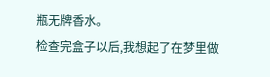瓶无牌香水。
检查完盒子以后,我想起了在梦里做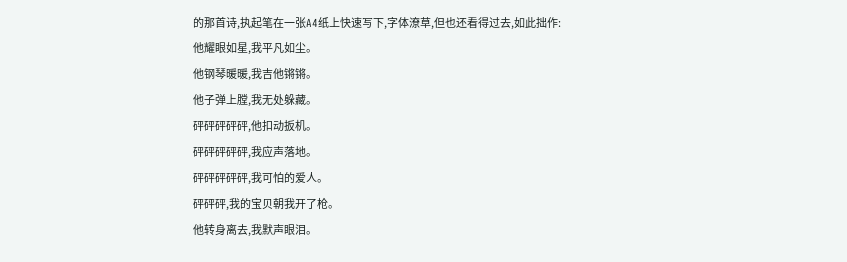的那首诗,执起笔在一张A4纸上快速写下,字体潦草,但也还看得过去,如此拙作:
他耀眼如星,我平凡如尘。
他钢琴暖暖,我吉他锵锵。
他子弹上膛,我无处躲藏。
砰砰砰砰砰,他扣动扳机。
砰砰砰砰砰,我应声落地。
砰砰砰砰砰,我可怕的爱人。
砰砰砰,我的宝贝朝我开了枪。
他转身离去,我默声眼泪。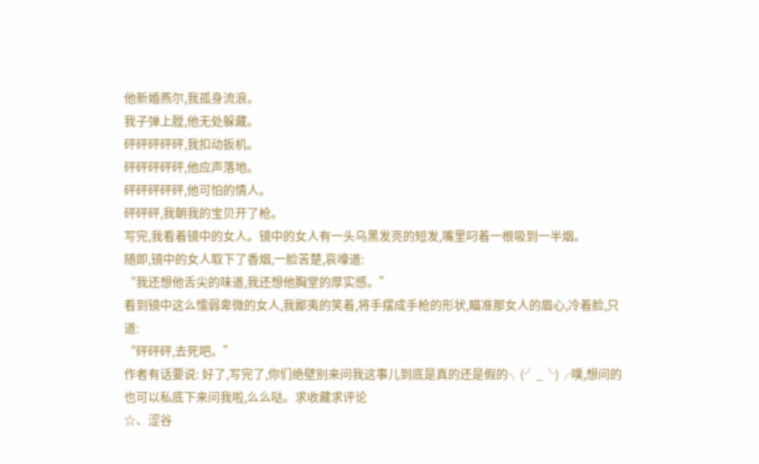他新婚燕尔,我孤身流浪。
我子弹上膛,他无处躲藏。
砰砰砰砰砰,我扣动扳机。
砰砰砰砰砰,他应声落地。
砰砰砰砰砰,他可怕的情人。
砰砰砰,我朝我的宝贝开了枪。
写完,我看着镜中的女人。镜中的女人有一头乌黑发亮的短发,嘴里叼着一根吸到一半烟。
随即,镜中的女人取下了香烟,一脸苦楚,哀嚎道:
“我还想他舌尖的味道,我还想他胸堂的厚实感。”
看到镜中这么懦弱卑微的女人,我鄙夷的笑着,将手摆成手枪的形状,瞄准那女人的眉心,冷着脸,只道:
“砰砰砰,去死吧。”
作者有话要说: 好了,写完了,你们绝壁别来问我这事儿到底是真的还是假的╮(╯_╰)╭噗,想问的也可以私底下来问我啦,么么哒。求收藏求评论
☆、涩谷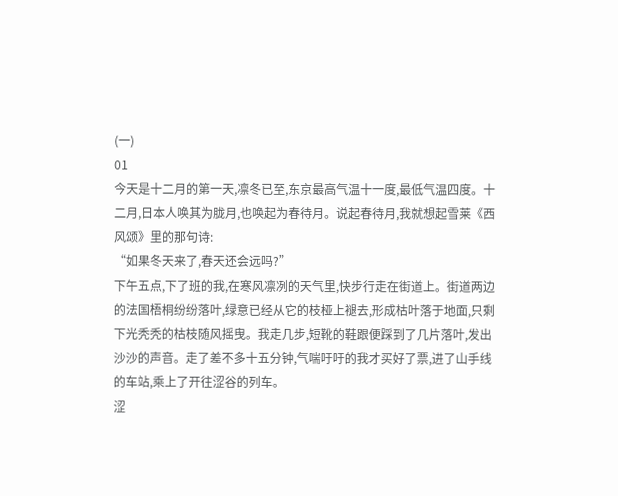(一)
01
今天是十二月的第一天,凛冬已至,东京最高气温十一度,最低气温四度。十二月,日本人唤其为胧月,也唤起为春待月。说起春待月,我就想起雪莱《西风颂》里的那句诗:
“如果冬天来了,春天还会远吗?”
下午五点,下了班的我,在寒风凛冽的天气里,快步行走在街道上。街道两边的法国梧桐纷纷落叶,绿意已经从它的枝桠上褪去,形成枯叶落于地面,只剩下光秃秃的枯枝随风摇曳。我走几步,短靴的鞋跟便踩到了几片落叶,发出沙沙的声音。走了差不多十五分钟,气喘吁吁的我才买好了票,进了山手线的车站,乘上了开往涩谷的列车。
涩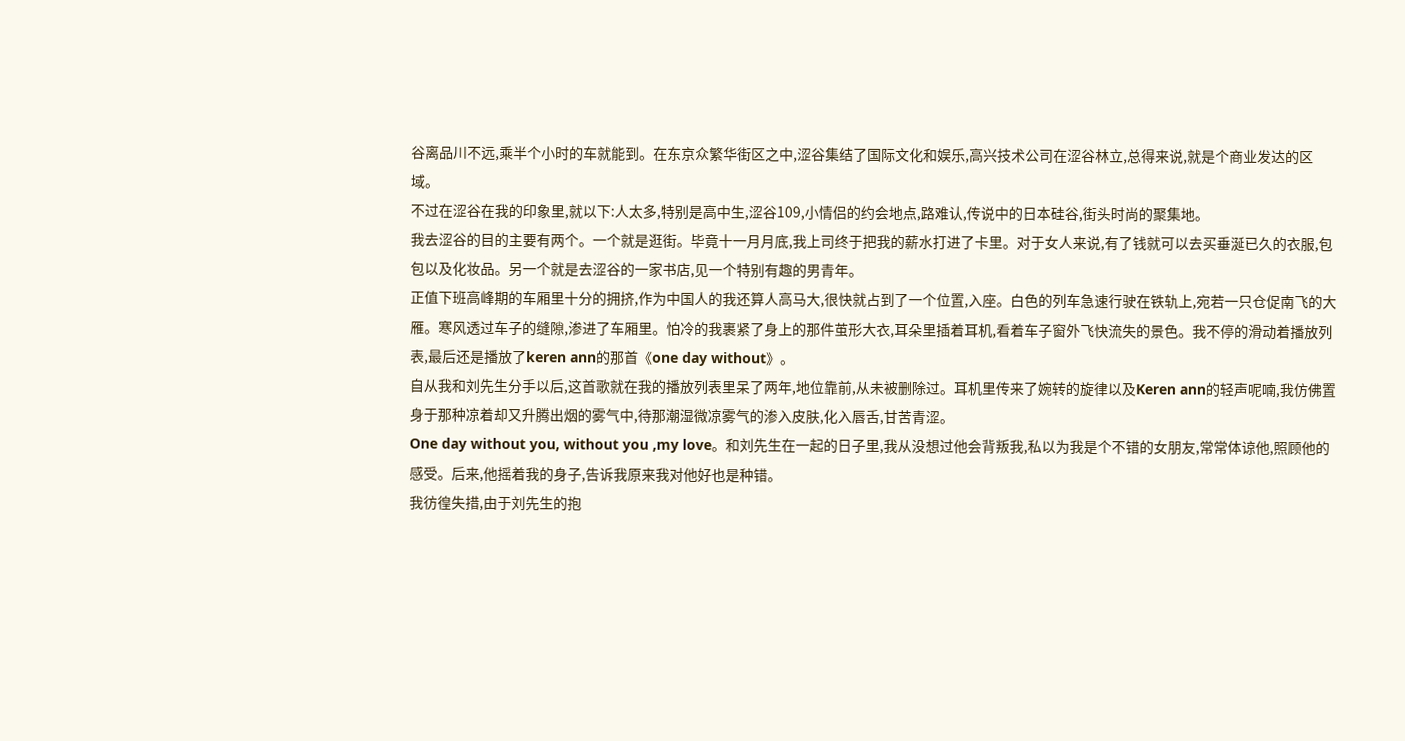谷离品川不远,乘半个小时的车就能到。在东京众繁华街区之中,涩谷集结了国际文化和娱乐,高兴技术公司在涩谷林立,总得来说,就是个商业发达的区域。
不过在涩谷在我的印象里,就以下:人太多,特别是高中生,涩谷109,小情侣的约会地点,路难认,传说中的日本硅谷,街头时尚的聚集地。
我去涩谷的目的主要有两个。一个就是逛街。毕竟十一月月底,我上司终于把我的薪水打进了卡里。对于女人来说,有了钱就可以去买垂涎已久的衣服,包包以及化妆品。另一个就是去涩谷的一家书店,见一个特别有趣的男青年。
正值下班高峰期的车厢里十分的拥挤,作为中国人的我还算人高马大,很快就占到了一个位置,入座。白色的列车急速行驶在铁轨上,宛若一只仓促南飞的大雁。寒风透过车子的缝隙,渗进了车厢里。怕冷的我裹紧了身上的那件茧形大衣,耳朵里插着耳机,看着车子窗外飞快流失的景色。我不停的滑动着播放列表,最后还是播放了keren ann的那首《one day without》。
自从我和刘先生分手以后,这首歌就在我的播放列表里呆了两年,地位靠前,从未被删除过。耳机里传来了婉转的旋律以及Keren ann的轻声呢喃,我仿佛置身于那种凉着却又升腾出烟的雾气中,待那潮湿微凉雾气的渗入皮肤,化入唇舌,甘苦青涩。
One day without you, without you ,my love。和刘先生在一起的日子里,我从没想过他会背叛我,私以为我是个不错的女朋友,常常体谅他,照顾他的感受。后来,他摇着我的身子,告诉我原来我对他好也是种错。
我彷徨失措,由于刘先生的抱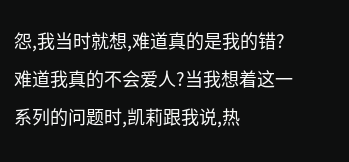怨,我当时就想,难道真的是我的错?难道我真的不会爱人?当我想着这一系列的问题时,凯莉跟我说,热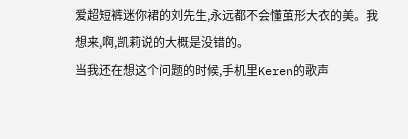爱超短裤迷你裙的刘先生,永远都不会懂茧形大衣的美。我想来,啊,凯莉说的大概是没错的。
当我还在想这个问题的时候,手机里Keren的歌声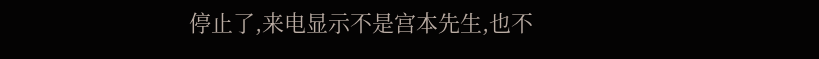停止了,来电显示不是宫本先生,也不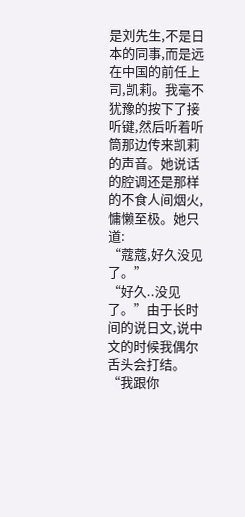是刘先生,不是日本的同事,而是远在中国的前任上司,凯莉。我毫不犹豫的按下了接听键,然后听着听筒那边传来凯莉的声音。她说话的腔调还是那样的不食人间烟火,慵懒至极。她只道:
“蔻蔻,好久没见了。”
“好久..没见了。”由于长时间的说日文,说中文的时候我偶尔舌头会打结。
“我跟你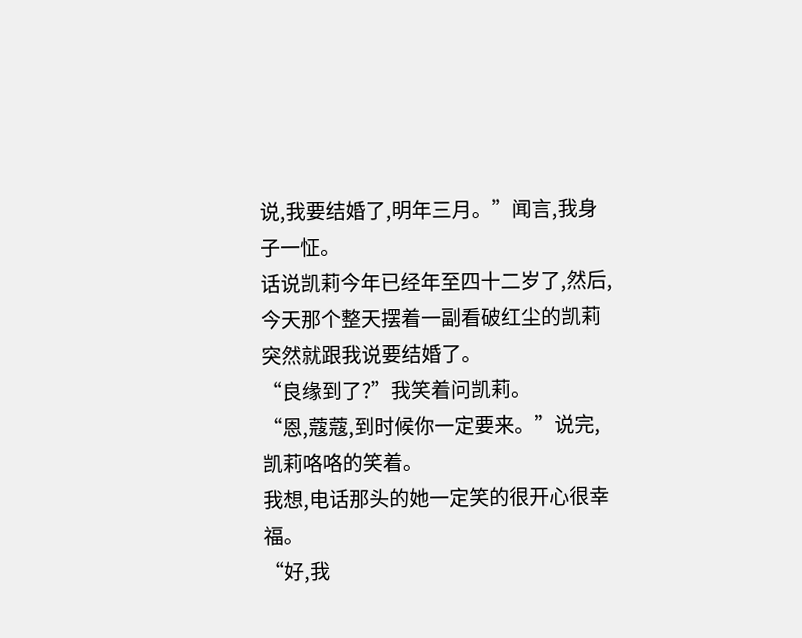说,我要结婚了,明年三月。”闻言,我身子一怔。
话说凯莉今年已经年至四十二岁了,然后,今天那个整天摆着一副看破红尘的凯莉突然就跟我说要结婚了。
“良缘到了?”我笑着问凯莉。
“恩,蔻蔻,到时候你一定要来。”说完,凯莉咯咯的笑着。
我想,电话那头的她一定笑的很开心很幸福。
“好,我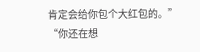肯定会给你包个大红包的。”
“你还在想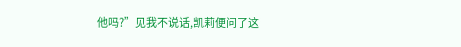他吗?”见我不说话,凯莉便问了这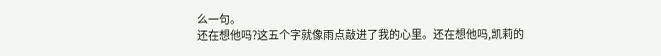么一句。
还在想他吗?这五个字就像雨点敲进了我的心里。还在想他吗,凯莉的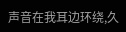声音在我耳边环绕,久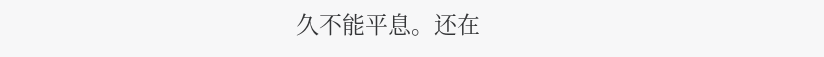久不能平息。还在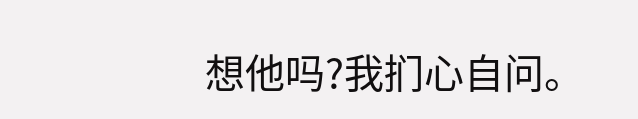想他吗?我扪心自问。